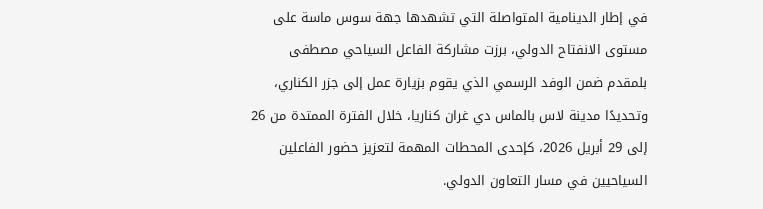في إطار الدينامية المتواصلة التي تشهدها جهة سوس ماسة على مستوى الانفتاح الدولي، برزت مشاركة الفاعل السياحي مصطفى بلمقدم ضمن الوفد الرسمي الذي يقوم بزيارة عمل إلى جزر الكناري، وتحديدًا مدينة لاس بالماس دي غران كناريا، خلال الفترة الممتدة من 26 إلى 29 أبريل 2026، كإحدى المحطات المهمة لتعزيز حضور الفاعلين السياحيين في مسار التعاون الدولي.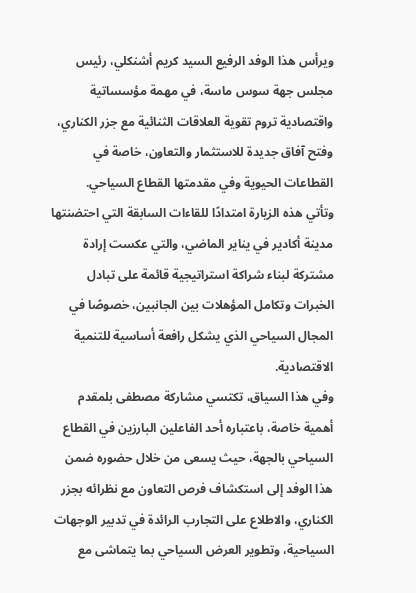ويرأس هذا الوفد الرفيع السيد كريم أشنكلي، رئيس مجلس جهة سوس ماسة، في مهمة مؤسساتية واقتصادية تروم تقوية العلاقات الثنائية مع جزر الكناري، وفتح آفاق جديدة للاستثمار والتعاون، خاصة في القطاعات الحيوية وفي مقدمتها القطاع السياحي.
وتأتي هذه الزيارة امتدادًا للقاءات السابقة التي احتضنتها مدينة أكادير في يناير الماضي، والتي عكست إرادة مشتركة لبناء شراكة استراتيجية قائمة على تبادل الخبرات وتكامل المؤهلات بين الجانبين، خصوصًا في المجال السياحي الذي يشكل رافعة أساسية للتنمية الاقتصادية.
وفي هذا السياق، تكتسي مشاركة مصطفى بلمقدم أهمية خاصة، باعتباره أحد الفاعلين البارزين في القطاع السياحي بالجهة، حيث يسعى من خلال حضوره ضمن هذا الوفد إلى استكشاف فرص التعاون مع نظرائه بجزر الكناري، والاطلاع على التجارب الرائدة في تدبير الوجهات السياحية، وتطوير العرض السياحي بما يتماشى مع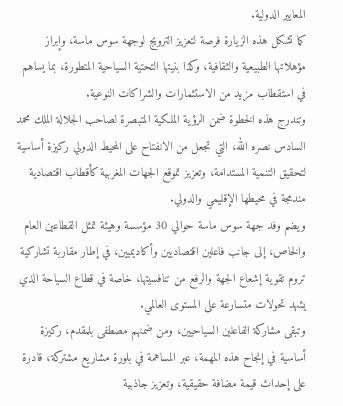المعايير الدولية.
كما تشكل هذه الزيارة فرصة لتعزيز الترويج لوجهة سوس ماسة، وإبراز مؤهلاتها الطبيعية والثقافية، وكذا بنيتها التحتية السياحية المتطورة، بما يساهم في استقطاب مزيد من الاستثمارات والشراكات النوعية.
وتندرج هذه الخطوة ضمن الرؤية الملكية المتبصرة لصاحب الجلالة الملك محمد السادس نصره الله، التي تجعل من الانفتاح على المحيط الدولي ركيزة أساسية لتحقيق التنمية المستدامة، وتعزيز تموقع الجهات المغربية كأقطاب اقتصادية مندمجة في محيطها الإقليمي والدولي.
ويضم وفد جهة سوس ماسة حوالي 30 مؤسسة وهيئة تمثل القطاعين العام والخاص، إلى جانب فاعلين اقتصاديين وأكاديميين، في إطار مقاربة تشاركية تروم تقوية إشعاع الجهة والرفع من تنافسيتها، خاصة في قطاع السياحة الذي يشهد تحولات متسارعة على المستوى العالمي.
وتبقى مشاركة الفاعلين السياحيين، ومن ضمنهم مصطفى بلمقدم، ركيزة أساسية في إنجاح هذه المهمة، عبر المساهمة في بلورة مشاريع مشتركة، قادرة على إحداث قيمة مضافة حقيقية، وتعزيز جاذبية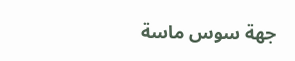جهة سوس ماسة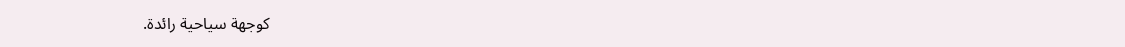كوجهة سياحية رائدة.